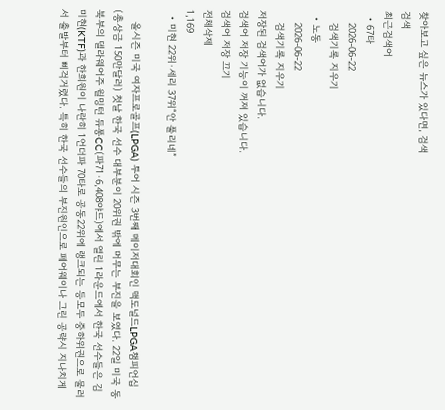찾아보고 싶은 뉴스가 있다면, 검색
검색
최근검색어
  • 67타
    2026-06-22
    검색기록 지우기
  • 노동
    2026-06-22
    검색기록 지우기
저장된 검색어가 없습니다.
검색어 저장 기능이 꺼져 있습니다.
검색어 저장 끄기
전체삭제
1,169
  • 미현 22위·세리 37위“안 풀리네”

    올시즌 미국 여자프로골프(LPGA) 투어 시즌 3번째 메이저대회인 맥도널드LPGA챔피언십(총상금 150만달러) 첫날 한국 선수 대부분이 20위권 밖에 머무는 부진을 보였다. 22일 미국 동북부의 델라웨어주 윌밍턴 듀퐁CC(파71·6,408야드)에서 열린 1라운드에서 한국 선수들은 김미현(KTF)과 한희원이 나란히 1언더파 70타로 공동22위에 랭크되는 등모두 중하위권으로 물러서 출발부터 삐걱거렸다. 특히 한국 선수들의 부진원인으로 페어웨이나 그린 공략시 지나치게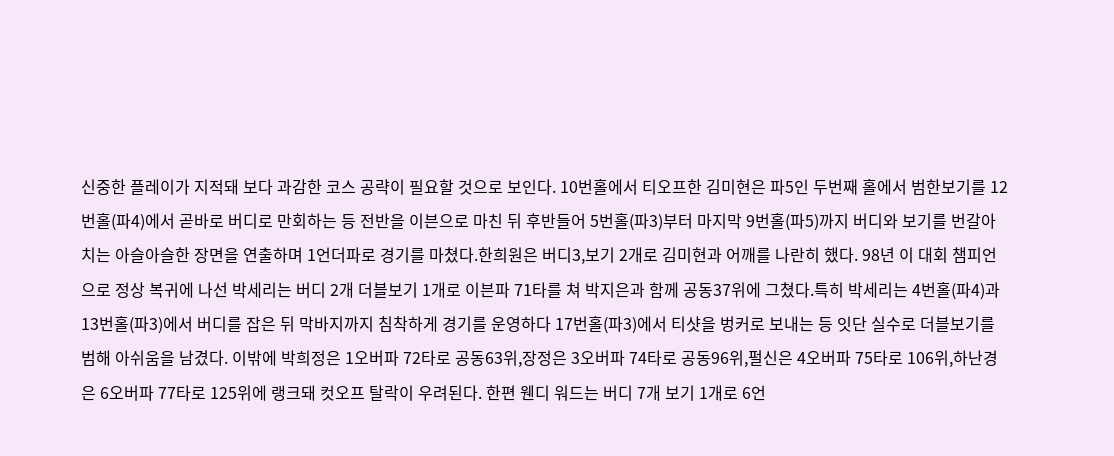신중한 플레이가 지적돼 보다 과감한 코스 공략이 필요할 것으로 보인다. 10번홀에서 티오프한 김미현은 파5인 두번째 홀에서 범한보기를 12번홀(파4)에서 곧바로 버디로 만회하는 등 전반을 이븐으로 마친 뒤 후반들어 5번홀(파3)부터 마지막 9번홀(파5)까지 버디와 보기를 번갈아 치는 아슬아슬한 장면을 연출하며 1언더파로 경기를 마쳤다.한희원은 버디3,보기 2개로 김미현과 어깨를 나란히 했다. 98년 이 대회 챔피언으로 정상 복귀에 나선 박세리는 버디 2개 더블보기 1개로 이븐파 71타를 쳐 박지은과 함께 공동37위에 그쳤다.특히 박세리는 4번홀(파4)과 13번홀(파3)에서 버디를 잡은 뒤 막바지까지 침착하게 경기를 운영하다 17번홀(파3)에서 티샷을 벙커로 보내는 등 잇단 실수로 더블보기를 범해 아쉬움을 남겼다. 이밖에 박희정은 1오버파 72타로 공동63위,장정은 3오버파 74타로 공동96위,펄신은 4오버파 75타로 106위,하난경은 6오버파 77타로 125위에 랭크돼 컷오프 탈락이 우려된다. 한편 웬디 워드는 버디 7개 보기 1개로 6언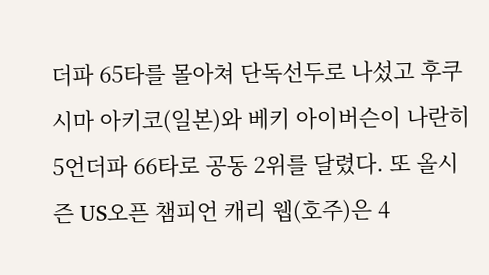더파 65타를 몰아쳐 단독선두로 나섰고 후쿠시마 아키코(일본)와 베키 아이버슨이 나란히 5언더파 66타로 공동 2위를 달렸다. 또 올시즌 US오픈 챔피언 캐리 웹(호주)은 4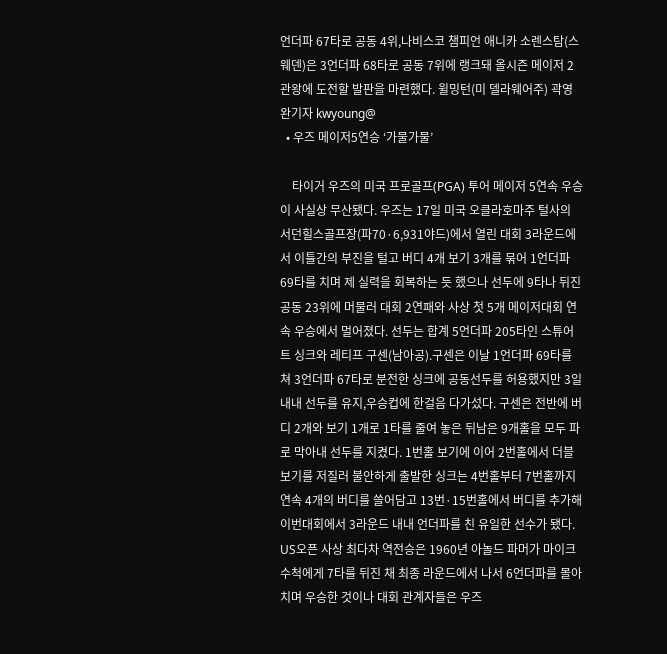언더파 67타로 공동 4위,나비스코 챔피언 애니카 소렌스탐(스웨덴)은 3언더파 68타로 공동 7위에 랭크돼 올시즌 메이저 2관왕에 도전할 발판을 마련했다. 윌밍턴(미 델라웨어주) 곽영완기자 kwyoung@
  • 우즈 메이저5연승 ‘가물가물’

    타이거 우즈의 미국 프로골프(PGA) 투어 메이저 5연속 우승이 사실상 무산됐다. 우즈는 17일 미국 오클라호마주 털사의 서던힐스골프장(파70·6,931야드)에서 열린 대회 3라운드에서 이틀간의 부진을 털고 버디 4개 보기 3개를 묶어 1언더파 69타를 치며 제 실력을 회복하는 듯 했으나 선두에 9타나 뒤진 공동 23위에 머물러 대회 2연패와 사상 첫 5개 메이저대회 연속 우승에서 멀어졌다. 선두는 합계 5언더파 205타인 스튜어트 싱크와 레티프 구센(남아공).구센은 이날 1언더파 69타를 쳐 3언더파 67타로 분전한 싱크에 공동선두를 허용했지만 3일 내내 선두를 유지,우승컵에 한걸음 다가섰다. 구센은 전반에 버디 2개와 보기 1개로 1타를 줄여 놓은 뒤남은 9개홀을 모두 파로 막아내 선두를 지켰다. 1번홀 보기에 이어 2번홀에서 더블보기를 저질러 불안하게 출발한 싱크는 4번홀부터 7번홀까지 연속 4개의 버디를 쓸어담고 13번·15번홀에서 버디를 추가해 이번대회에서 3라운드 내내 언더파를 친 유일한 선수가 됐다. US오픈 사상 최다차 역전승은 1960년 아놀드 파머가 마이크 수척에게 7타를 뒤진 채 최종 라운드에서 나서 6언더파를 몰아치며 우승한 것이나 대회 관계자들은 우즈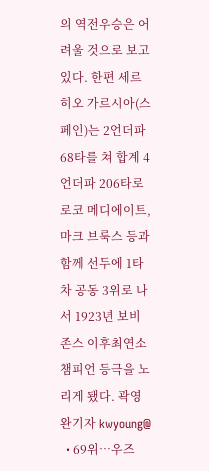의 역전우승은 어려울 것으로 보고 있다. 한편 세르히오 가르시아(스페인)는 2언더파 68타를 쳐 합계 4언더파 206타로 로코 메디에이트,마크 브룩스 등과 함께 선두에 1타차 공동 3위로 나서 1923년 보비 존스 이후최연소 챔피언 등극을 노리게 됐다. 곽영완기자 kwyoung@
  • 69위…우즈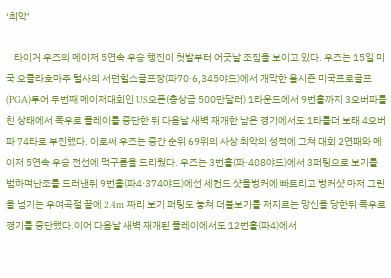‘최악’

    타이거 우즈의 메이저 5연속 우승 행진이 첫발부터 어긋날 조짐을 보이고 있다. 우즈는 15일 미국 오클라호마주 털사의 서던힐스골프장(파70·6,345야드)에서 개막한 올시즌 미국프로골프(PGA)투어 두번째 메이저대회인 US오픈(총상금 500만달러) 1라운드에서 9번홀까지 3오버파를 친 상태에서 폭우로 플레이를 중단한 뒤 다음날 새벽 재개한 남은 경기에서도 1타를더 보태 4오버파 74타로 부진했다. 이로써 우즈는 중간 순위 69위의 사상 최악의 성적에 그쳐 대회 2연패와 메이저 5연속 우승 전선에 먹구름을 드리웠다. 우즈는 3번홀(파·408야드)에서 3퍼팅으로 보기를 범하며난조를 드러낸뒤 9번홀(파4·374야드)에선 세컨드 샷을벙커에 빠트리고 벙커샷 마저 그린을 넘기는 우여곡절 끝에 2.4m 짜리 보기 퍼팅도 놓쳐 더블보기를 저지르는 망신을 당한뒤 폭우로 경기를 중단했다.이어 다음날 새벽 재개된 플레이에서도 12번홀(파4)에서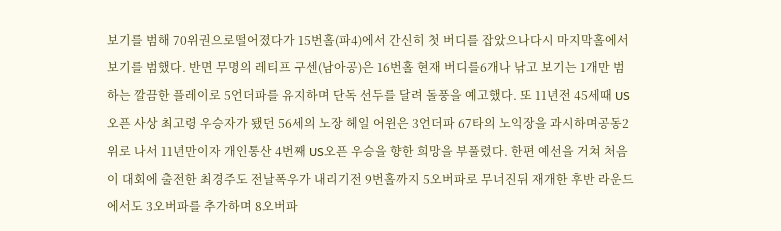보기를 범해 70위권으로떨어졌다가 15번홀(파4)에서 간신히 첫 버디를 잡았으나다시 마지막홀에서 보기를 범했다. 반면 무명의 레티프 구센(남아공)은 16번홀 현재 버디를6개나 낚고 보기는 1개만 범하는 깔끔한 플레이로 5언더파를 유지하며 단독 선두를 달려 돌풍을 예고했다. 또 11년전 45세때 US오픈 사상 최고령 우승자가 됐던 56세의 노장 헤일 어윈은 3언더파 67타의 노익장을 과시하며공동2위로 나서 11년만이자 개인통산 4번째 US오픈 우승을 향한 희망을 부풀렸다. 한편 예선을 거쳐 처음 이 대회에 출전한 최경주도 전날폭우가 내리기전 9번홀까지 5오버파로 무너진뒤 재개한 후반 라운드에서도 3오버파를 추가하며 8오버파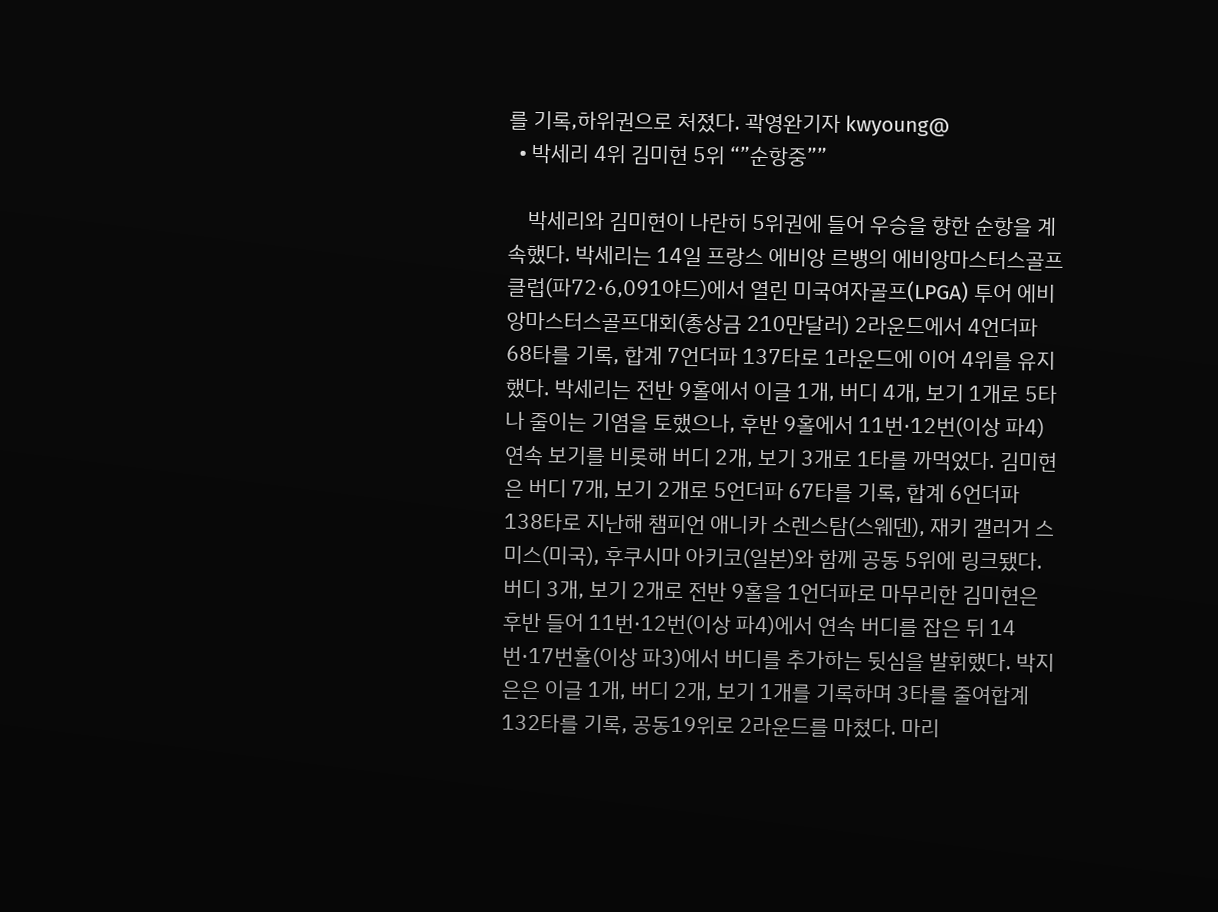를 기록,하위권으로 처졌다. 곽영완기자 kwyoung@
  • 박세리 4위 김미현 5위 “”순항중””

    박세리와 김미현이 나란히 5위권에 들어 우승을 향한 순항을 계속했다. 박세리는 14일 프랑스 에비앙 르뱅의 에비앙마스터스골프클럽(파72·6,091야드)에서 열린 미국여자골프(LPGA) 투어 에비앙마스터스골프대회(총상금 210만달러) 2라운드에서 4언더파 68타를 기록, 합계 7언더파 137타로 1라운드에 이어 4위를 유지했다. 박세리는 전반 9홀에서 이글 1개, 버디 4개, 보기 1개로 5타나 줄이는 기염을 토했으나, 후반 9홀에서 11번·12번(이상 파4) 연속 보기를 비롯해 버디 2개, 보기 3개로 1타를 까먹었다. 김미현은 버디 7개, 보기 2개로 5언더파 67타를 기록, 합계 6언더파 138타로 지난해 챔피언 애니카 소렌스탐(스웨덴), 재키 갤러거 스미스(미국), 후쿠시마 아키코(일본)와 함께 공동 5위에 링크됐다. 버디 3개, 보기 2개로 전반 9홀을 1언더파로 마무리한 김미현은 후반 들어 11번·12번(이상 파4)에서 연속 버디를 잡은 뒤 14번·17번홀(이상 파3)에서 버디를 추가하는 뒷심을 발휘했다. 박지은은 이글 1개, 버디 2개, 보기 1개를 기록하며 3타를 줄여합계 132타를 기록, 공동19위로 2라운드를 마쳤다. 마리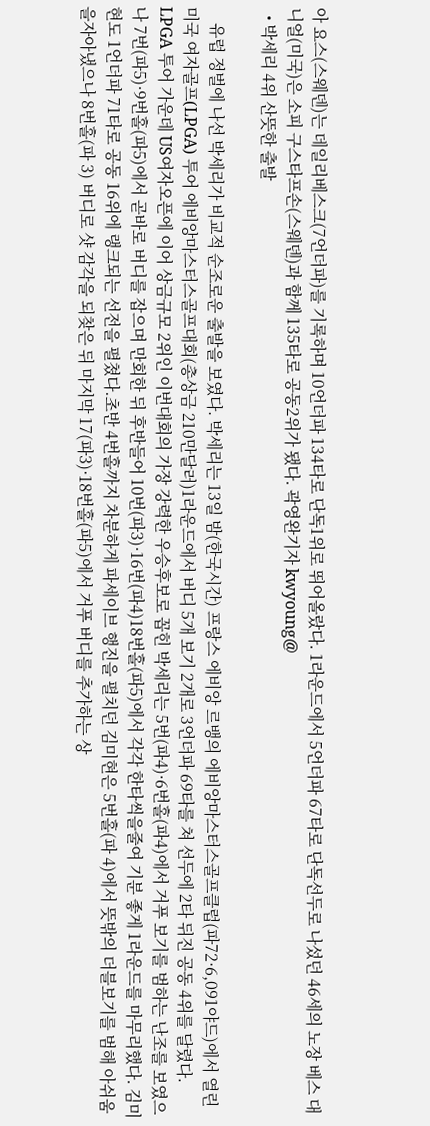아 요스(스웨덴)는 데일리베스크(7언더파)를 기록하며 10언더파 134타로 단독1위로 뛰어올랐다. 1라운드에서 5언더파 67타로 단독선두로 나섰던 46세의 노장 베스 대니얼(미국)은 소피 구스타프손(스웨덴)과 함께 135타로 공동2위가 됐다. 곽영완기자 kwyoung@
  • 박세리 4위 산뜻한 출발

    유럽 정벌에 나선 박세리가 비교적 순조로운 출발을 보였다. 박세리는 13일 밤(한국시간) 프랑스 에비앙 르뱅의 에비앙마스터스골프클럽(파72·6,091야드)에서 열린 미국 여자골프(LPGA) 투어 에비앙마스터스골프대회(총상금 210만달러)1라운드에서 버디 5개 보기 2개로 3언더파 69타를 쳐 선두에 2타 뒤진 공동 4위를 달렸다. LPGA 투어 가운데 US여자오픈에 이어 상금규모 2위인 이번대회의 가장 강력한 우승후보로 꼽힌 박세리는 5번(파4)·6번홀(파4)에서 거푸 보기를 범하는 난조를 보였으나 7번(파5)·9번홀(파5)에서 곧바로 버디를 잡으며 만회한 뒤 후반들어 10번(파3)·16번(파4)18번홀(파5)에서 각각 한타씩을줄여 기분 좋게 1라운드를 마무리했다. 김미현도 1언더파 71타로 공동 16위에 랭크되는 선전을 펼쳤다.초반 4번홀까지 차분하게 파세이브 행진을 펼치던 김미현은 5번홀(파 4)에서 뜻밖의 더블보기를 범해 아쉬움을자아냈으나 8번홀(파 3) 버디로 샷 감각을 되찾은 뒤 마지막 17(파3)·18번홀(파5)에서 거푸 버디를 추가하는 상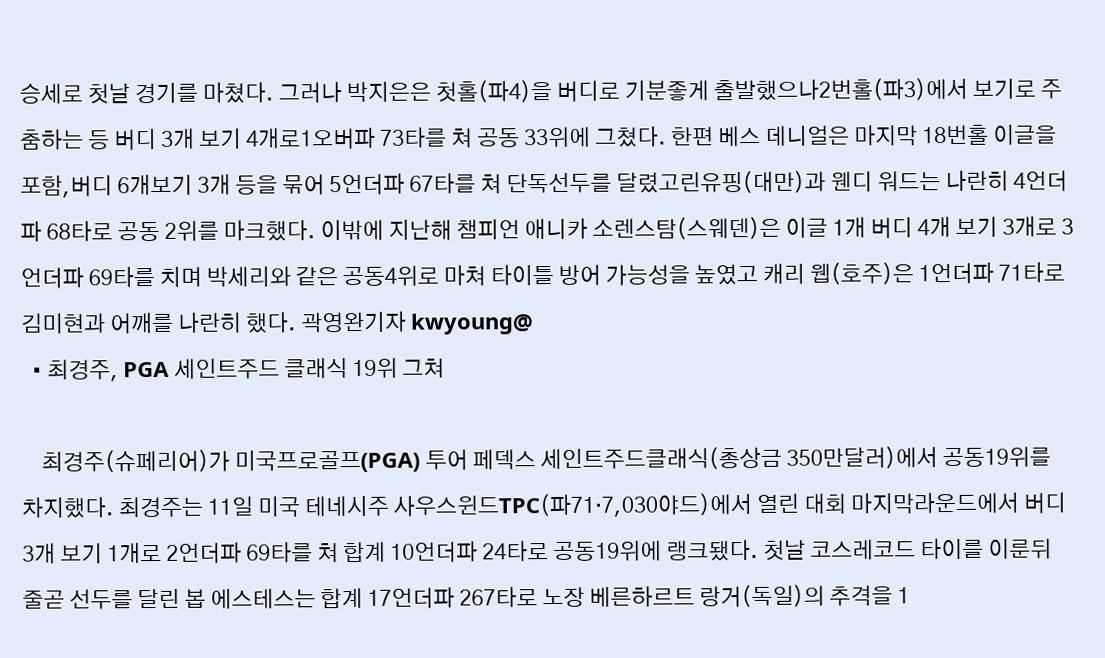승세로 첫날 경기를 마쳤다. 그러나 박지은은 첫홀(파4)을 버디로 기분좋게 출발했으나2번홀(파3)에서 보기로 주춤하는 등 버디 3개 보기 4개로1오버파 73타를 쳐 공동 33위에 그쳤다. 한편 베스 데니얼은 마지막 18번홀 이글을 포함,버디 6개보기 3개 등을 묶어 5언더파 67타를 쳐 단독선두를 달렸고린유핑(대만)과 웬디 워드는 나란히 4언더파 68타로 공동 2위를 마크했다. 이밖에 지난해 챔피언 애니카 소렌스탐(스웨덴)은 이글 1개 버디 4개 보기 3개로 3언더파 69타를 치며 박세리와 같은 공동4위로 마쳐 타이틀 방어 가능성을 높였고 캐리 웹(호주)은 1언더파 71타로 김미현과 어깨를 나란히 했다. 곽영완기자 kwyoung@
  • 최경주, PGA 세인트주드 클래식 19위 그쳐

    최경주(슈페리어)가 미국프로골프(PGA) 투어 페덱스 세인트주드클래식(총상금 350만달러)에서 공동19위를 차지했다. 최경주는 11일 미국 테네시주 사우스윈드TPC(파71·7,030야드)에서 열린 대회 마지막라운드에서 버디 3개 보기 1개로 2언더파 69타를 쳐 합계 10언더파 24타로 공동19위에 랭크됐다. 첫날 코스레코드 타이를 이룬뒤 줄곧 선두를 달린 봅 에스테스는 합계 17언더파 267타로 노장 베른하르트 랑거(독일)의 추격을 1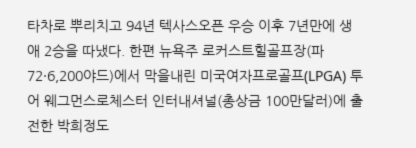타차로 뿌리치고 94년 텍사스오픈 우승 이후 7년만에 생애 2승을 따냈다. 한편 뉴욕주 로커스트힐골프장(파72·6,200야드)에서 막을내린 미국여자프로골프(LPGA) 투어 웨그먼스로체스터 인터내셔널(총상금 100만달러)에 출전한 박희정도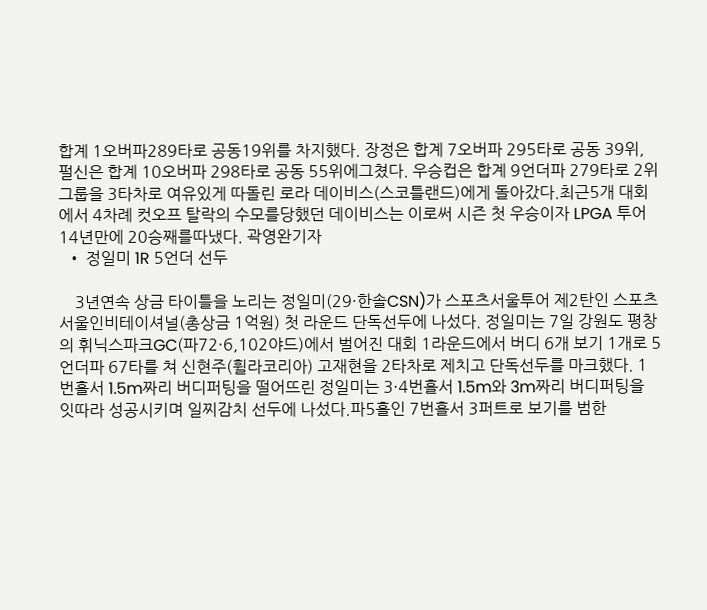합계 1오버파289타로 공동19위를 차지했다. 장정은 합계 7오버파 295타로 공동 39위, 펄신은 합계 10오버파 298타로 공동 55위에그쳤다. 우승컵은 합계 9언더파 279타로 2위 그룹을 3타차로 여유있게 따돌린 로라 데이비스(스코틀랜드)에게 돌아갔다.최근5개 대회에서 4차례 컷오프 탈락의 수모를당했던 데이비스는 이로써 시즌 첫 우승이자 LPGA 투어 14년만에 20승째를따냈다. 곽영완기자
  • 정일미 1R 5언더 선두

    3년연속 상금 타이틀을 노리는 정일미(29·한솔CSN)가 스포츠서울투어 제2탄인 스포츠서울인비테이셔널(총상금 1억원) 첫 라운드 단독선두에 나섰다. 정일미는 7일 강원도 평창의 휘닉스파크GC(파72·6,102야드)에서 벌어진 대회 1라운드에서 버디 6개 보기 1개로 5언더파 67타를 쳐 신현주(휠라코리아) 고재현을 2타차로 제치고 단독선두를 마크했다. 1번홀서 1.5m짜리 버디퍼팅을 떨어뜨린 정일미는 3·4번홀서 1.5m와 3m짜리 버디퍼팅을 잇따라 성공시키며 일찌감치 선두에 나섰다.파5홀인 7번홀서 3퍼트로 보기를 범한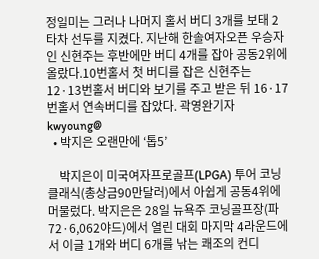정일미는 그러나 나머지 홀서 버디 3개를 보태 2타차 선두를 지켰다. 지난해 한솔여자오픈 우승자인 신현주는 후반에만 버디 4개를 잡아 공동2위에 올랐다.10번홀서 첫 버디를 잡은 신현주는 12·13번홀서 버디와 보기를 주고 받은 뒤 16·17번홀서 연속버디를 잡았다. 곽영완기자 kwyoung@
  • 박지은 오랜만에 ‘톱5’

    박지은이 미국여자프로골프(LPGA) 투어 코닝클래식(총상금90만달러)에서 아쉽게 공동4위에 머물렀다. 박지은은 28일 뉴욕주 코닝골프장(파72·6,062야드)에서 열린 대회 마지막 4라운드에서 이글 1개와 버디 6개를 낚는 쾌조의 컨디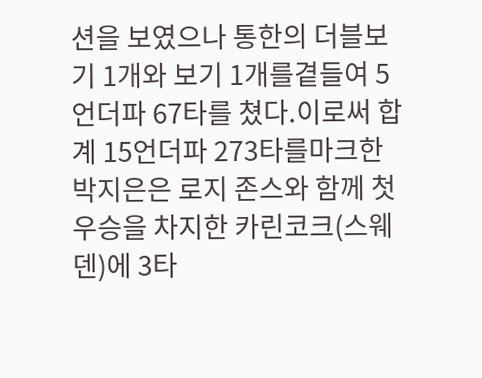션을 보였으나 통한의 더블보기 1개와 보기 1개를곁들여 5언더파 67타를 쳤다.이로써 합계 15언더파 273타를마크한 박지은은 로지 존스와 함께 첫 우승을 차지한 카린코크(스웨덴)에 3타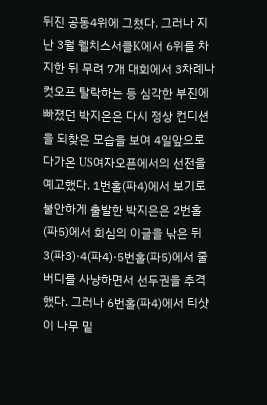뒤진 공동4위에 그쳤다. 그러나 지난 3월 웰치스서클K에서 6위를 차지한 뒤 무려 7개 대회에서 3차례나 컷오프 탈락하는 등 심각한 부진에 빠졌던 박지은은 다시 정상 컨디션을 되찾은 모습을 보여 4일앞으로 다가온 US여자오픈에서의 선전을 예고했다. 1번홀(파4)에서 보기로 불안하게 출발한 박지은은 2번홀(파5)에서 회심의 이글을 낚은 뒤 3(파3)·4(파4)·5번홀(파5)에서 줄 버디를 사냥하면서 선두권을 추격했다. 그러나 6번홀(파4)에서 티샷이 나무 밑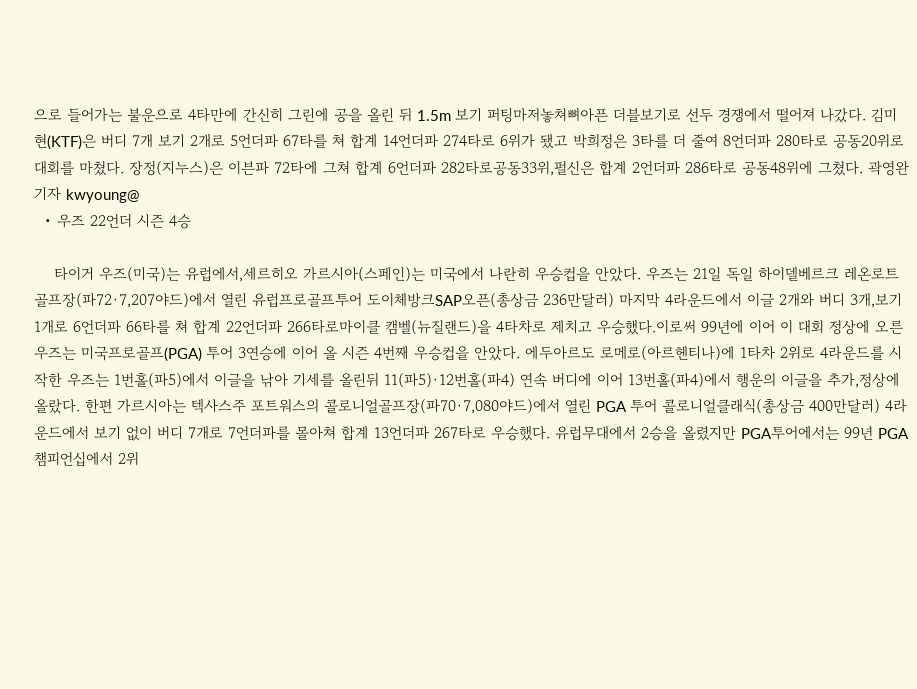으로 들어가는 불운으로 4타만에 간신히 그린에 공을 올린 뒤 1.5m 보기 퍼팅마저놓쳐뼈아픈 더블보기로 선두 경쟁에서 떨어져 나갔다. 김미현(KTF)은 버디 7개 보기 2개로 5언더파 67타를 쳐 합계 14언더파 274타로 6위가 됐고 박희정은 3타를 더 줄여 8언더파 280타로 공동20위로 대회를 마쳤다. 장정(지누스)은 이븐파 72타에 그쳐 합계 6언더파 282타로공동33위,펄신은 합계 2언더파 286타로 공동48위에 그쳤다. 곽영완기자 kwyoung@
  • 우즈 22언더 시즌 4승

    타이거 우즈(미국)는 유럽에서,세르히오 가르시아(스페인)는 미국에서 나란히 우승컵을 안았다. 우즈는 21일 독일 하이델베르크 레온로트골프장(파72·7,207야드)에서 열린 유럽프로골프투어 도이체방크SAP오픈(총상금 236만달러) 마지막 4라운드에서 이글 2개와 버디 3개,보기 1개로 6언더파 66타를 쳐 합계 22언더파 266타로마이클 캠벨(뉴질랜드)을 4타차로 제치고 우승했다.이로써 99년에 이어 이 대회 정상에 오른 우즈는 미국프로골프(PGA) 투어 3연승에 이어 올 시즌 4번째 우승컵을 안았다. 에두아르도 로메로(아르헨티나)에 1타차 2위로 4라운드를 시작한 우즈는 1번홀(파5)에서 이글을 낚아 기세를 올린뒤 11(파5)·12번홀(파4) 연속 버디에 이어 13번홀(파4)에서 행운의 이글을 추가,정상에 올랐다. 한편 가르시아는 텍사스주 포트워스의 콜로니얼골프장(파70·7,080야드)에서 열린 PGA 투어 콜로니얼클래식(총상금 400만달러) 4라운드에서 보기 없이 버디 7개로 7언더파를 몰아쳐 합계 13언더파 267타로 우승했다. 유럽무대에서 2승을 올렸지만 PGA투어에서는 99년 PGA챔피언십에서 2위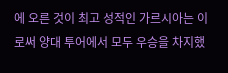에 오른 것이 최고 성적인 가르시아는 이로써 양대 투어에서 모두 우승을 차지했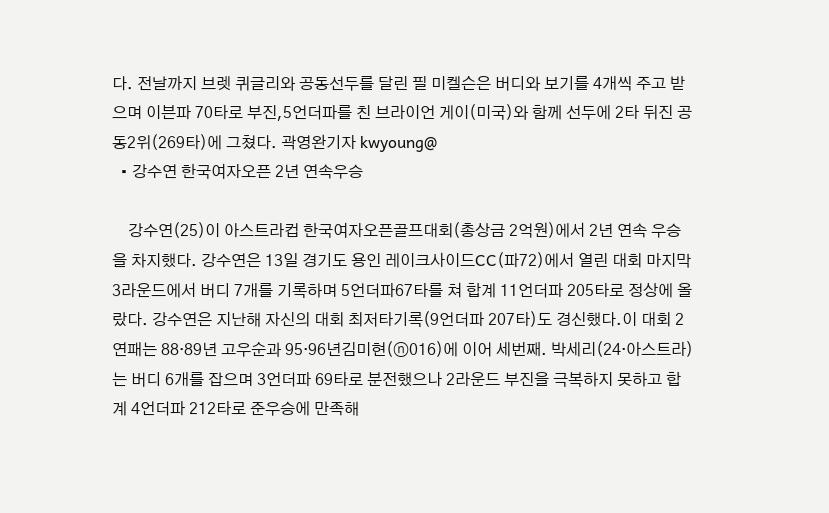다. 전날까지 브렛 퀴글리와 공동선두를 달린 필 미켈슨은 버디와 보기를 4개씩 주고 받으며 이븐파 70타로 부진,5언더파를 친 브라이언 게이(미국)와 함께 선두에 2타 뒤진 공동2위(269타)에 그쳤다. 곽영완기자 kwyoung@
  • 강수연 한국여자오픈 2년 연속우승

    강수연(25)이 아스트라컵 한국여자오픈골프대회(총상금 2억원)에서 2년 연속 우승을 차지했다. 강수연은 13일 경기도 용인 레이크사이드CC(파72)에서 열린 대회 마지막 3라운드에서 버디 7개를 기록하며 5언더파67타를 쳐 합계 11언더파 205타로 정상에 올랐다. 강수연은 지난해 자신의 대회 최저타기록(9언더파 207타)도 경신했다.이 대회 2연패는 88·89년 고우순과 95·96년김미현(ⓝ016)에 이어 세번째. 박세리(24·아스트라)는 버디 6개를 잡으며 3언더파 69타로 분전했으나 2라운드 부진을 극복하지 못하고 합계 4언더파 212타로 준우승에 만족해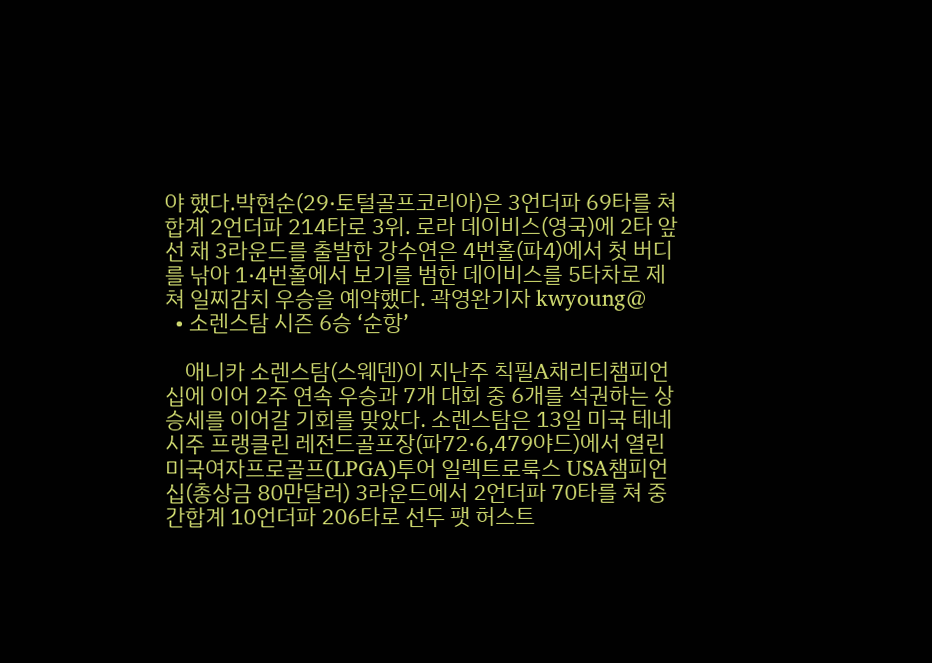야 했다.박현순(29·토털골프코리아)은 3언더파 69타를 쳐 합계 2언더파 214타로 3위. 로라 데이비스(영국)에 2타 앞선 채 3라운드를 출발한 강수연은 4번홀(파4)에서 첫 버디를 낚아 1·4번홀에서 보기를 범한 데이비스를 5타차로 제쳐 일찌감치 우승을 예약했다. 곽영완기자 kwyoung@
  • 소렌스탐 시즌 6승 ‘순항’

    애니카 소렌스탐(스웨덴)이 지난주 칙필A채리티챔피언십에 이어 2주 연속 우승과 7개 대회 중 6개를 석권하는 상승세를 이어갈 기회를 맞았다. 소렌스탐은 13일 미국 테네시주 프랭클린 레전드골프장(파72·6,479야드)에서 열린 미국여자프로골프(LPGA)투어 일렉트로룩스 USA챔피언십(총상금 80만달러) 3라운드에서 2언더파 70타를 쳐 중간합계 10언더파 206타로 선두 팻 허스트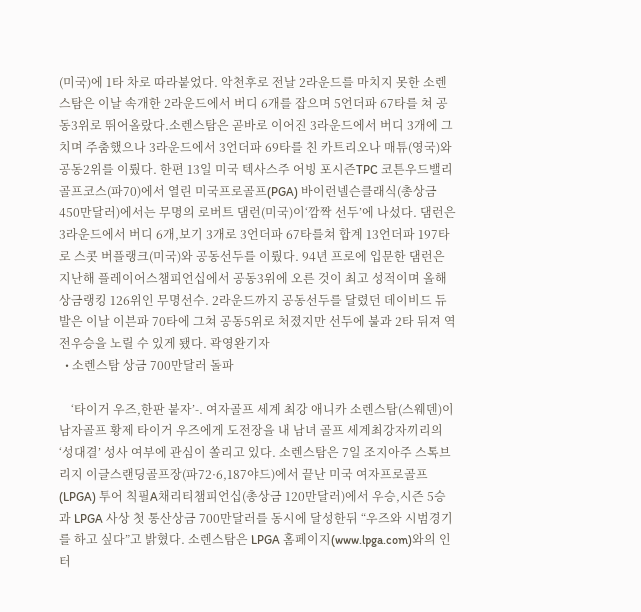(미국)에 1타 차로 따라붙었다. 악천후로 전날 2라운드를 마치지 못한 소렌스탐은 이날 속개한 2라운드에서 버디 6개를 잡으며 5언더파 67타를 쳐 공동3위로 뛰어올랐다.소렌스탐은 곧바로 이어진 3라운드에서 버디 3개에 그치며 주춤했으나 3라운드에서 3언더파 69타를 친 카트리오나 매튜(영국)와 공동2위를 이뤘다. 한편 13일 미국 텍사스주 어빙 포시즌TPC 코튼우드밸리 골프코스(파70)에서 열린 미국프로골프(PGA) 바이런넬슨클래식(총상금 450만달러)에서는 무명의 로버트 댐런(미국)이‘깜짝 선두’에 나섰다. 댐런은 3라운드에서 버디 6개,보기 3개로 3언더파 67타를쳐 합계 13언더파 197타로 스콧 버플랭크(미국)와 공동선두를 이뤘다. 94년 프로에 입문한 댐런은 지난해 플레이어스챔피언십에서 공동3위에 오른 것이 최고 성적이며 올해 상금랭킹 126위인 무명선수. 2라운드까지 공동선두를 달렸던 데이비드 듀발은 이날 이븐파 70타에 그쳐 공동5위로 처졌지만 선두에 불과 2타 뒤져 역전우승을 노릴 수 있게 됐다. 곽영완기자
  • 소렌스탐 상금 700만달러 돌파

    ‘타이거 우즈,한판 붙자’-. 여자골프 세계 최강 애니카 소렌스탐(스웨덴)이 남자골프 황제 타이거 우즈에게 도전장을 내 남녀 골프 세계최강자끼리의 ‘성대결’ 성사 여부에 관심이 쏠리고 있다. 소렌스탐은 7일 조지아주 스톡브리지 이글스랜딩골프장(파72·6,187야드)에서 끝난 미국 여자프로골프(LPGA) 투어 칙필A채리티챔피언십(총상금 120만달러)에서 우승,시즌 5승과 LPGA 사상 첫 통산상금 700만달러를 동시에 달성한뒤 “우즈와 시범경기를 하고 싶다”고 밝혔다. 소렌스탐은 LPGA 홈페이지(www.lpga.com)와의 인터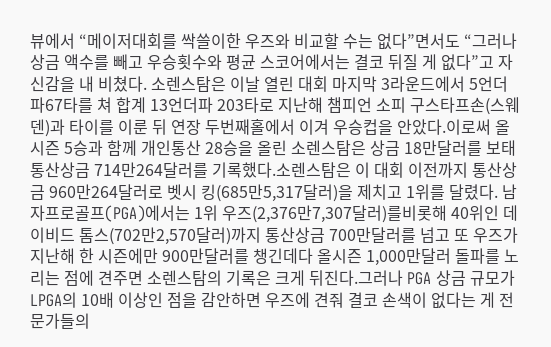뷰에서 “메이저대회를 싹쓸이한 우즈와 비교할 수는 없다”면서도 “그러나 상금 액수를 빼고 우승횟수와 평균 스코어에서는 결코 뒤질 게 없다”고 자신감을 내 비쳤다. 소렌스탐은 이날 열린 대회 마지막 3라운드에서 5언더파67타를 쳐 합계 13언더파 203타로 지난해 챔피언 소피 구스타프손(스웨덴)과 타이를 이룬 뒤 연장 두번째홀에서 이겨 우승컵을 안았다.이로써 올시즌 5승과 함께 개인통산 28승을 올린 소렌스탐은 상금 18만달러를 보태 통산상금 714만264달러를 기록했다.소렌스탐은 이 대회 이전까지 통산상금 960만264달러로 벳시 킹(685만5,317달러)을 제치고 1위를 달렸다. 남자프로골프(PGA)에서는 1위 우즈(2,376만7,307달러)를비롯해 40위인 데이비드 톰스(702만2,570달러)까지 통산상금 700만달러를 넘고 또 우즈가 지난해 한 시즌에만 900만달러를 챙긴데다 올시즌 1,000만달러 돌파를 노리는 점에 견주면 소렌스탐의 기록은 크게 뒤진다.그러나 PGA 상금 규모가 LPGA의 10배 이상인 점을 감안하면 우즈에 견줘 결코 손색이 없다는 게 전문가들의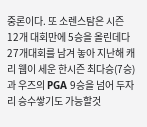중론이다. 또 소렌스탐은 시즌 12개 대회만에 5승을 올린데다 27개대회를 남겨 놓아 지난해 캐리 웹이 세운 한시즌 최다승(7승)과 우즈의 PGA 9승을 넘어 두자리 승수쌓기도 가능할것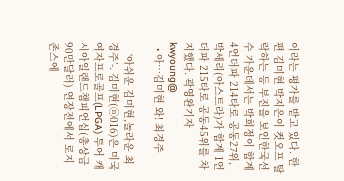이라는 평가를 받고 있다. 한편 김미현 박지은이 컷오프 탈락하는 등 부진을 보인한국선수 가운데서는 박희정이 합계 4언더파 214타로 공동27위,박세리(아스트라)가 합계 1언더파 215타로 공동45위를 차지했다. 곽영완기자 kwyoung@
  • 아…김미현 와! 최경주

    ‘아쉬운 김미현,놀라운 최경주’-. 김미현(ⓝ016)은 미국여자프로골프(LPGA) 투어 캐시아일랜드챔피언십(총상금 90만달러) 연장전에서 로지 존스에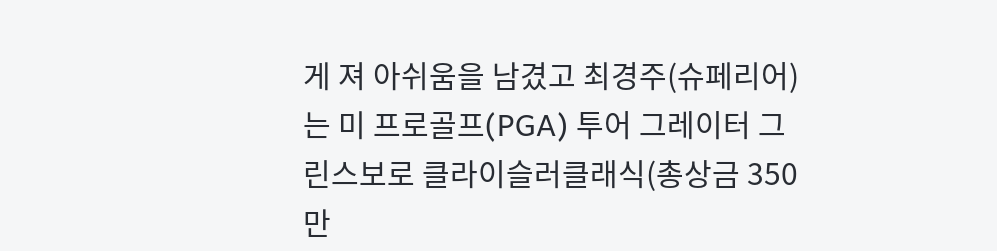게 져 아쉬움을 남겼고 최경주(슈페리어)는 미 프로골프(PGA) 투어 그레이터 그린스보로 클라이슬러클래식(총상금 350만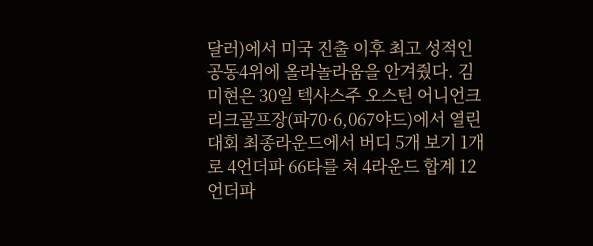달러)에서 미국 진출 이후 최고 성적인 공동4위에 올라놀라움을 안겨줬다. 김미현은 30일 텍사스주 오스틴 어니언크리크골프장(파70·6,067야드)에서 열린 대회 최종라운드에서 버디 5개 보기 1개로 4언더파 66타를 쳐 4라운드 합계 12언더파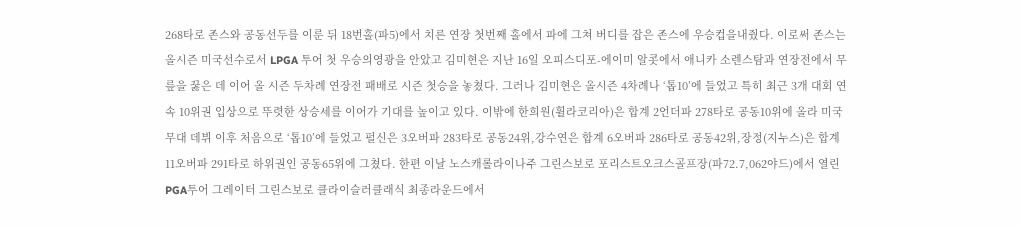268타로 존스와 공동선두를 이룬 뒤 18번홀(파5)에서 치른 연장 첫번째 홀에서 파에 그쳐 버디를 잡은 존스에 우승컵을내줬다. 이로써 존스는 올시즌 미국선수로서 LPGA 투어 첫 우승의영광을 안았고 김미현은 지난 16일 오피스디포-에이미 알콧에서 애니카 소렌스탐과 연장전에서 무릎을 꿇은 데 이어 올 시즌 두차례 연장전 패배로 시즌 첫승을 놓쳤다. 그러나 김미현은 올시즌 4차례나 ‘톱10’에 들었고 특히 최근 3개 대회 연속 10위권 입상으로 뚜렷한 상승세를 이어가 기대를 높이고 있다. 이밖에 한희원(휠라코리아)은 합계 2언더파 278타로 공동10위에 올라 미국무대 데뷔 이후 처음으로 ‘톱10’에 들었고 펄신은 3오버파 283타로 공동24위,강수연은 합계 6오버파 286타로 공동42위,장정(지누스)은 합계 11오버파 291타로 하위권인 공동65위에 그쳤다. 한편 이날 노스캐롤라이나주 그린스보로 포리스트오크스골프장(파72.7,062야드)에서 열린 PGA투어 그레이터 그린스보로 클라이슬러클래식 최종라운드에서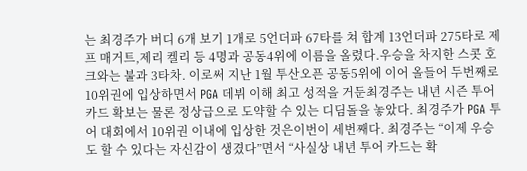는 최경주가 버디 6개 보기 1개로 5언더파 67타를 쳐 합계 13언더파 275타로 제프 매거트,제리 켈리 등 4명과 공동4위에 이름을 올렸다.우승을 차지한 스콧 호크와는 불과 3타차. 이로써 지난 1월 투산오픈 공동5위에 이어 올들어 두번째로 10위권에 입상하면서 PGA 데뷔 이해 최고 성적을 거둔최경주는 내년 시즌 투어 카드 확보는 물론 정상급으로 도약할 수 있는 디딤돌을 놓았다. 최경주가 PGA 투어 대회에서 10위권 이내에 입상한 것은이번이 세번째다. 최경주는 “이제 우승도 할 수 있다는 자신감이 생겼다”면서 “사실상 내년 투어 카드는 확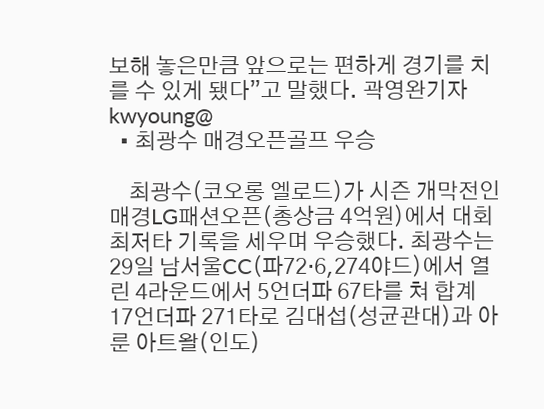보해 놓은만큼 앞으로는 편하게 경기를 치를 수 있게 됐다”고 말했다. 곽영완기자 kwyoung@
  • 최광수 매경오픈골프 우승

    최광수(코오롱 엘로드)가 시즌 개막전인 매경LG패션오픈(총상금 4억원)에서 대회 최저타 기록을 세우며 우승했다. 최광수는 29일 남서울CC(파72·6,274야드)에서 열린 4라운드에서 5언더파 67타를 쳐 합계 17언더파 271타로 김대섭(성균관대)과 아룬 아트왈(인도)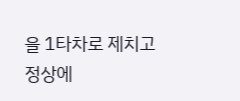을 1타차로 제치고 정상에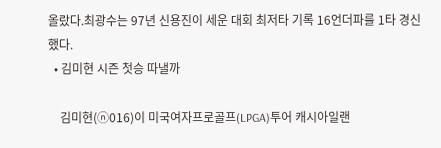올랐다.최광수는 97년 신용진이 세운 대회 최저타 기록 16언더파를 1타 경신했다.
  • 김미현 시즌 첫승 따낼까

    김미현(ⓝ016)이 미국여자프로골프(LPGA)투어 캐시아일랜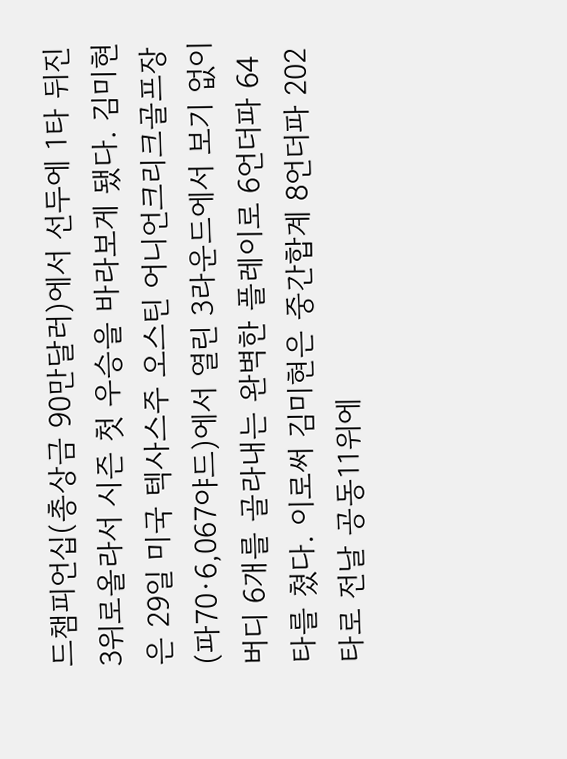드챔피언십(총상금 90만달러)에서 선두에 1타 뒤진 3위로올라서 시즌 첫 우승을 바라보게 됐다. 김미현은 29일 미국 텍사스주 오스틴 어니언크리크골프장(파70·6,067야드)에서 열린 3라운드에서 보기 없이 버디 6개를 골라내는 완벽한 플레이로 6언더파 64타를 쳤다. 이로써 김미현은 중간합계 8언더파 202타로 전날 공동11위에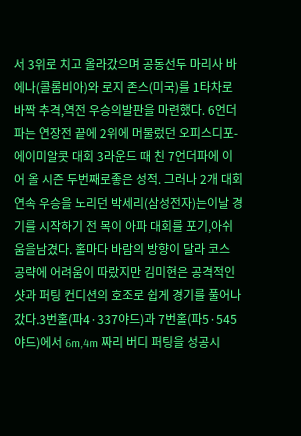서 3위로 치고 올라갔으며 공동선두 마리사 바에나(콜롬비아)와 로지 존스(미국)를 1타차로 바짝 추격,역전 우승의발판을 마련했다. 6언더파는 연장전 끝에 2위에 머물렀던 오피스디포-에이미알콧 대회 3라운드 때 친 7언더파에 이어 올 시즌 두번째로좋은 성적. 그러나 2개 대회 연속 우승을 노리던 박세리(삼성전자)는이날 경기를 시작하기 전 목이 아파 대회를 포기,아쉬움을남겼다. 홀마다 바람의 방향이 달라 코스 공략에 어려움이 따랐지만 김미현은 공격적인 샷과 퍼팅 컨디션의 호조로 쉽게 경기를 풀어나갔다.3번홀(파4·337야드)과 7번홀(파5·545야드)에서 6m,4m 짜리 버디 퍼팅을 성공시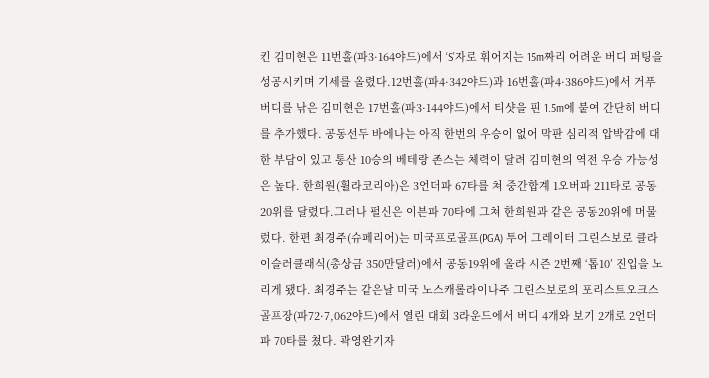킨 김미현은 11번홀(파3·164야드)에서 ‘S’자로 휘어지는 15m짜리 어려운 버디 퍼팅을 성공시키며 기세를 올렸다.12번홀(파4·342야드)과 16번홀(파4·386야드)에서 거푸 버디를 낚은 김미현은 17번홀(파3·144야드)에서 티샷을 핀 1.5m에 붙여 간단히 버디를 추가했다. 공동선두 바에나는 아직 한번의 우승이 없어 막판 심리적 압박감에 대한 부담이 있고 통산 10승의 베테랑 존스는 체력이 달려 김미현의 역전 우승 가능성은 높다. 한희원(휠라코리아)은 3언더파 67타를 쳐 중간합계 1오버파 211타로 공동20위를 달렸다.그러나 펄신은 이븐파 70타에 그쳐 한희원과 같은 공동20위에 머물렀다. 한편 최경주(슈페리어)는 미국프로골프(PGA) 투어 그레이터 그린스보로 클라이슬러클래식(총상금 350만달러)에서 공동19위에 올라 시즌 2번째 ‘톱10’ 진입을 노리게 됐다. 최경주는 같은날 미국 노스캐롤라이나주 그린스보로의 포리스트오크스골프장(파72·7,062야드)에서 열린 대회 3라운드에서 버디 4개와 보기 2개로 2언더파 70타를 쳤다. 곽영완기자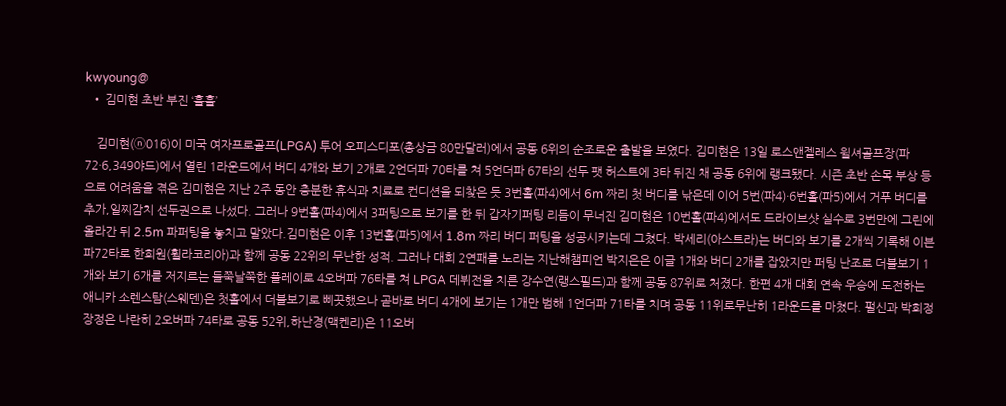kwyoung@
  • 김미현 초반 부진 ‘훌훌’

    김미현(ⓝ016)이 미국 여자프로골프(LPGA) 투어 오피스디포(총상금 80만달러)에서 공동 6위의 순조로운 출발을 보였다. 김미현은 13일 로스앤젤레스 윌셔골프장(파72·6,349야드)에서 열린 1라운드에서 버디 4개와 보기 2개로 2언더파 70타를 쳐 5언더파 67타의 선두 팻 허스트에 3타 뒤진 채 공동 6위에 랭크됐다. 시즌 초반 손목 부상 등으로 어려움을 겪은 김미현은 지난 2주 동안 충분한 휴식과 치료로 컨디션을 되찾은 듯 3번홀(파4)에서 6m 짜리 첫 버디를 낚은데 이어 5번(파4)·6번홀(파5)에서 거푸 버디를 추가,일찌감치 선두권으로 나섰다. 그러나 9번홀(파4)에서 3퍼팅으로 보기를 한 뒤 갑자기퍼팅 리듬이 무너진 김미현은 10번홀(파4)에서도 드라이브샷 실수로 3번만에 그린에 올라간 뒤 2.5m 파퍼팅을 놓치고 말았다.김미현은 이후 13번홀(파5)에서 1.8m 짜리 버디 퍼팅을 성공시키는데 그쳤다. 박세리(아스트라)는 버디와 보기를 2개씩 기록해 이븐파72타로 한희원(휠라코리아)과 함께 공동 22위의 무난한 성적. 그러나 대회 2연패를 노리는 지난해챔피언 박지은은 이글 1개와 버디 2개를 잡았지만 퍼팅 난조로 더블보기 1개와 보기 6개를 저지르는 들쭉날쭉한 플레이로 4오버파 76타를 쳐 LPGA 데뷔전을 치른 강수연(랭스필드)과 함께 공동 87위로 처졌다. 한편 4개 대회 연속 우승에 도전하는 애니카 소렌스탐(스웨덴)은 첫홀에서 더블보기로 삐끗했으나 곧바로 버디 4개에 보기는 1개만 범해 1언더파 71타를 치며 공동 11위로무난히 1라운드를 마쳤다. 펄신과 박희정 장정은 나란히 2오버파 74타로 공동 52위,하난경(맥켄리)은 11오버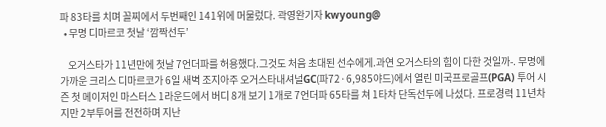파 83타를 치며 꼴찌에서 두번째인 141위에 머물렀다. 곽영완기자 kwyoung@
  • 무명 디마르코 첫날 ‘깜짝선두’

    오거스타가 11년만에 첫날 7언더파를 허용했다.그것도 처음 초대된 선수에게.과연 오거스타의 힘이 다한 것일까-. 무명에 가까운 크리스 디마르코가 6일 새벽 조지아주 오거스타내셔널GC(파72·6,985야드)에서 열린 미국프로골프(PGA) 투어 시즌 첫 메이저인 마스터스 1라운드에서 버디 8개 보기 1개로 7언더파 65타를 쳐 1타차 단독선두에 나섰다. 프로경력 11년차지만 2부투어를 전전하며 지난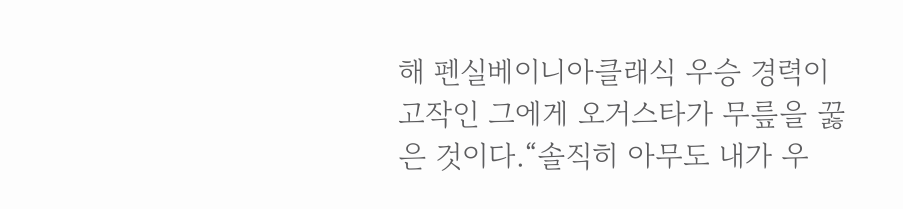해 펜실베이니아클래식 우승 경력이 고작인 그에게 오거스타가 무릎을 꿇은 것이다.“솔직히 아무도 내가 우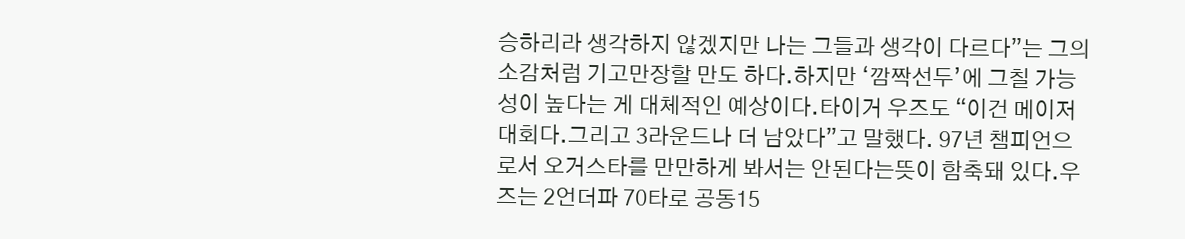승하리라 생각하지 않겠지만 나는 그들과 생각이 다르다”는 그의 소감처럼 기고만장할 만도 하다.하지만 ‘깜짝선두’에 그칠 가능성이 높다는 게 대체적인 예상이다.타이거 우즈도 “이건 메이저대회다.그리고 3라운드나 더 남았다”고 말했다. 97년 챔피언으로서 오거스타를 만만하게 봐서는 안된다는뜻이 함축돼 있다.우즈는 2언더파 70타로 공동15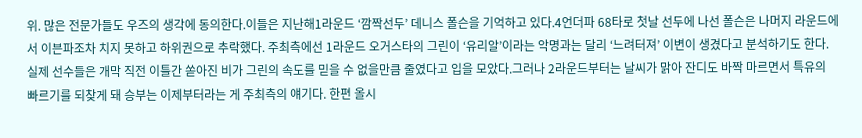위. 많은 전문가들도 우즈의 생각에 동의한다.이들은 지난해1라운드 ‘깜짝선두’ 데니스 폴슨을 기억하고 있다.4언더파 68타로 첫날 선두에 나선 폴슨은 나머지 라운드에서 이븐파조차 치지 못하고 하위권으로 추락했다. 주최측에선 1라운드 오거스타의 그린이 ‘유리알’이라는 악명과는 달리 ‘느려터져’ 이변이 생겼다고 분석하기도 한다.실제 선수들은 개막 직전 이틀간 쏟아진 비가 그린의 속도를 믿을 수 없을만큼 줄였다고 입을 모았다.그러나 2라운드부터는 날씨가 맑아 잔디도 바짝 마르면서 특유의 빠르기를 되찾게 돼 승부는 이제부터라는 게 주최측의 얘기다. 한편 올시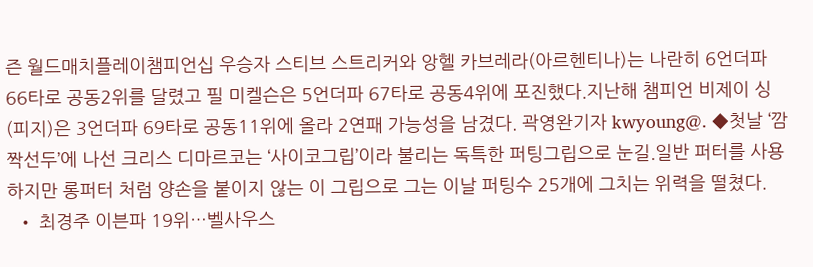즌 월드매치플레이챔피언십 우승자 스티브 스트리커와 앙헬 카브레라(아르헨티나)는 나란히 6언더파 66타로 공동2위를 달렸고 필 미켈슨은 5언더파 67타로 공동4위에 포진했다.지난해 챔피언 비제이 싱(피지)은 3언더파 69타로 공동11위에 올라 2연패 가능성을 남겼다. 곽영완기자 kwyoung@. ◆첫날 ‘깜짝선두’에 나선 크리스 디마르코는 ‘사이코그립’이라 불리는 독특한 퍼팅그립으로 눈길.일반 퍼터를 사용하지만 롱퍼터 처럼 양손을 붙이지 않는 이 그립으로 그는 이날 퍼팅수 25개에 그치는 위력을 떨쳤다.
  • 최경주 이븐파 19위…벨사우스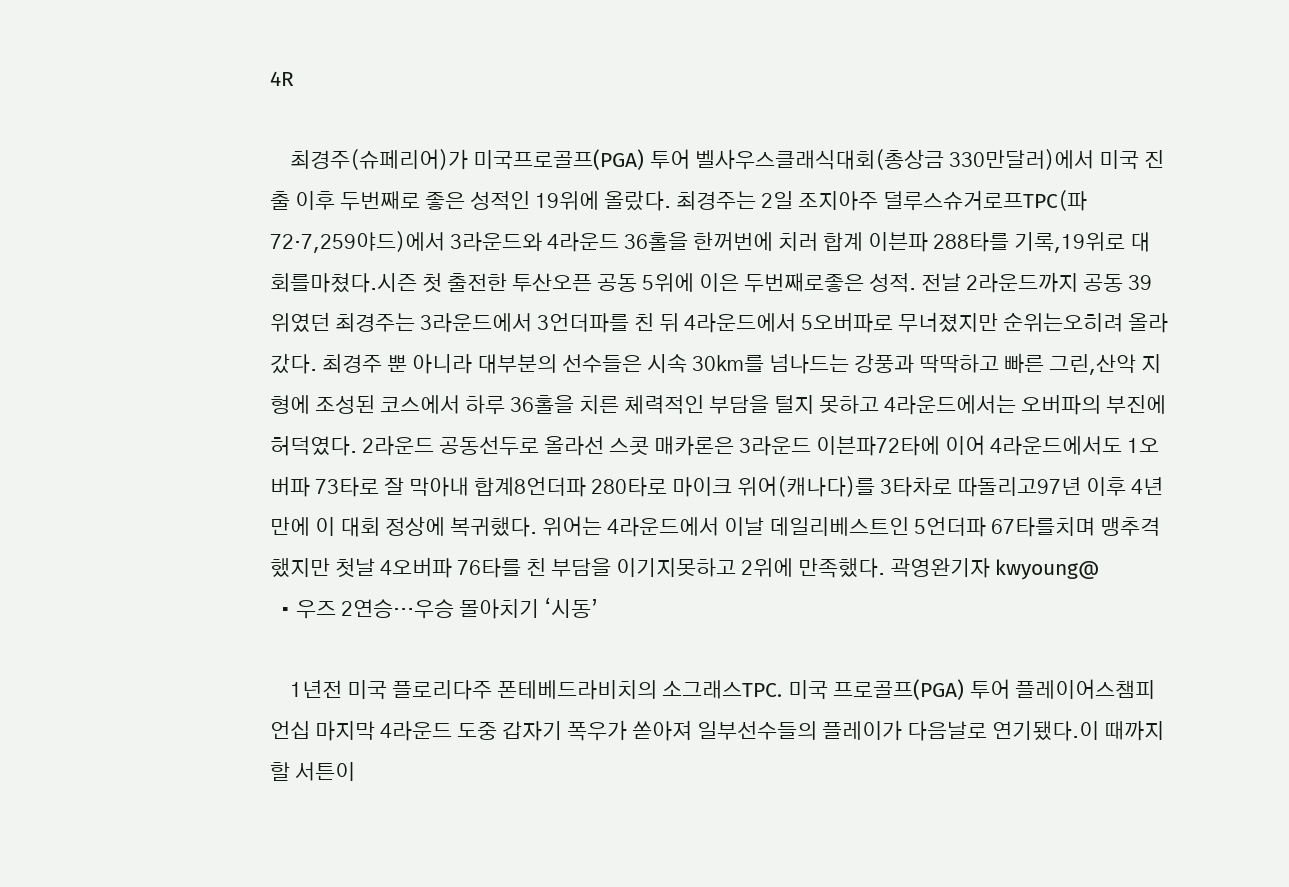4R

    최경주(슈페리어)가 미국프로골프(PGA) 투어 벨사우스클래식대회(총상금 330만달러)에서 미국 진출 이후 두번째로 좋은 성적인 19위에 올랐다. 최경주는 2일 조지아주 덜루스슈거로프TPC(파72·7,259야드)에서 3라운드와 4라운드 36홀을 한꺼번에 치러 합계 이븐파 288타를 기록,19위로 대회를마쳤다.시즌 첫 출전한 투산오픈 공동 5위에 이은 두번째로좋은 성적. 전날 2라운드까지 공동 39위였던 최경주는 3라운드에서 3언더파를 친 뒤 4라운드에서 5오버파로 무너졌지만 순위는오히려 올라갔다. 최경주 뿐 아니라 대부분의 선수들은 시속 30㎞를 넘나드는 강풍과 딱딱하고 빠른 그린,산악 지형에 조성된 코스에서 하루 36홀을 치른 체력적인 부담을 털지 못하고 4라운드에서는 오버파의 부진에 허덕였다. 2라운드 공동선두로 올라선 스콧 매카론은 3라운드 이븐파72타에 이어 4라운드에서도 1오버파 73타로 잘 막아내 합계8언더파 280타로 마이크 위어(캐나다)를 3타차로 따돌리고97년 이후 4년만에 이 대회 정상에 복귀했다. 위어는 4라운드에서 이날 데일리베스트인 5언더파 67타를치며 맹추격했지만 첫날 4오버파 76타를 친 부담을 이기지못하고 2위에 만족했다. 곽영완기자 kwyoung@
  • 우즈 2연승…우승 몰아치기 ‘시동’

    1년전 미국 플로리다주 폰테베드라비치의 소그래스TPC. 미국 프로골프(PGA) 투어 플레이어스챔피언십 마지막 4라운드 도중 갑자기 폭우가 쏟아져 일부선수들의 플레이가 다음날로 연기됐다.이 때까지 할 서튼이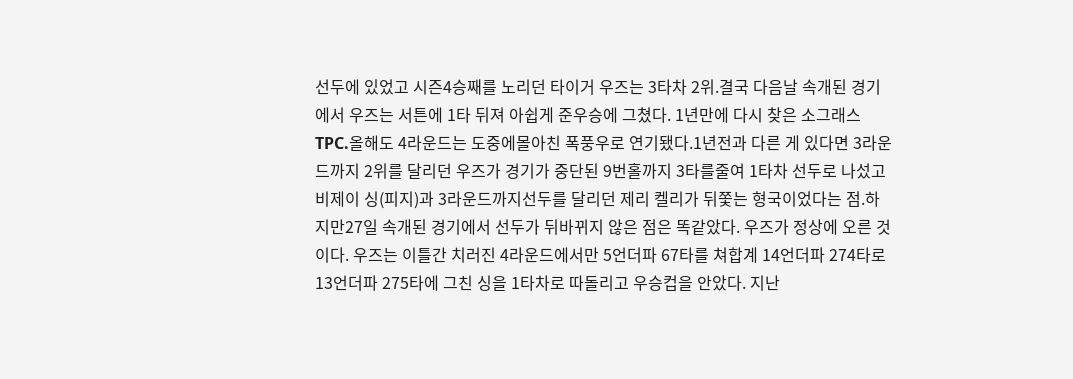선두에 있었고 시즌4승째를 노리던 타이거 우즈는 3타차 2위.결국 다음날 속개된 경기에서 우즈는 서튼에 1타 뒤져 아쉽게 준우승에 그쳤다. 1년만에 다시 찾은 소그래스TPC.올해도 4라운드는 도중에몰아친 폭풍우로 연기됐다.1년전과 다른 게 있다면 3라운드까지 2위를 달리던 우즈가 경기가 중단된 9번홀까지 3타를줄여 1타차 선두로 나섰고 비제이 싱(피지)과 3라운드까지선두를 달리던 제리 켈리가 뒤쫓는 형국이었다는 점.하지만27일 속개된 경기에서 선두가 뒤바뀌지 않은 점은 똑같았다. 우즈가 정상에 오른 것이다. 우즈는 이틀간 치러진 4라운드에서만 5언더파 67타를 쳐합계 14언더파 274타로 13언더파 275타에 그친 싱을 1타차로 따돌리고 우승컵을 안았다. 지난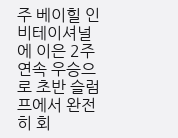주 베이힐 인비테이셔널에 이은 2주 연속 우승으로 초반 슬럼프에서 완전히 회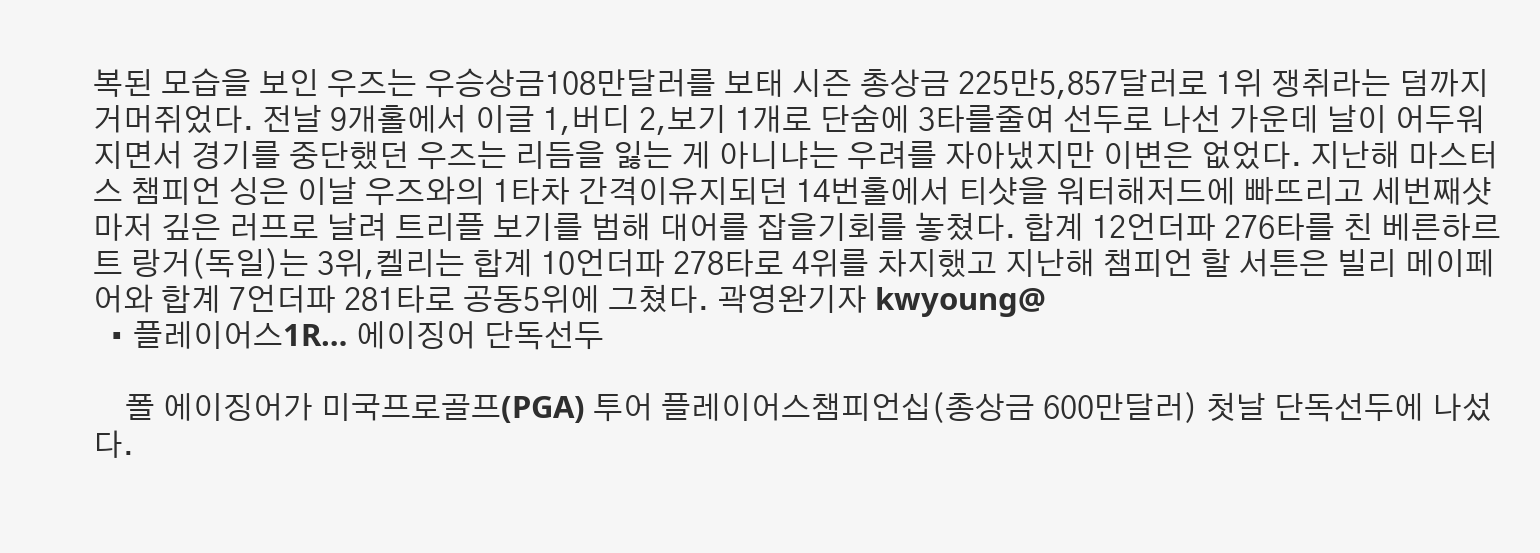복된 모습을 보인 우즈는 우승상금108만달러를 보태 시즌 총상금 225만5,857달러로 1위 쟁취라는 덤까지 거머쥐었다. 전날 9개홀에서 이글 1,버디 2,보기 1개로 단숨에 3타를줄여 선두로 나선 가운데 날이 어두워지면서 경기를 중단했던 우즈는 리듬을 잃는 게 아니냐는 우려를 자아냈지만 이변은 없었다. 지난해 마스터스 챔피언 싱은 이날 우즈와의 1타차 간격이유지되던 14번홀에서 티샷을 워터해저드에 빠뜨리고 세번째샷마저 깊은 러프로 날려 트리플 보기를 범해 대어를 잡을기회를 놓쳤다. 합계 12언더파 276타를 친 베른하르트 랑거(독일)는 3위,켈리는 합계 10언더파 278타로 4위를 차지했고 지난해 챔피언 할 서튼은 빌리 메이페어와 합계 7언더파 281타로 공동5위에 그쳤다. 곽영완기자 kwyoung@
  • 플레이어스1R… 에이징어 단독선두

    폴 에이징어가 미국프로골프(PGA) 투어 플레이어스챔피언십(총상금 600만달러) 첫날 단독선두에 나섰다.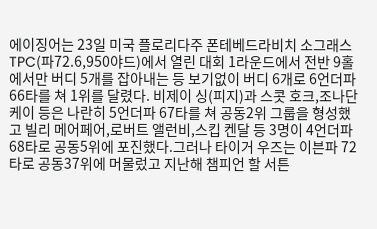에이징어는 23일 미국 플로리다주 폰테베드라비치 소그래스TPC(파72.6,950야드)에서 열린 대회 1라운드에서 전반 9홀에서만 버디 5개를 잡아내는 등 보기없이 버디 6개로 6언더파 66타를 쳐 1위를 달렸다. 비제이 싱(피지)과 스콧 호크,조나단 케이 등은 나란히 5언더파 67타를 쳐 공동2위 그룹을 형성했고 빌리 메어페어,로버트 앨런비,스킵 켄달 등 3명이 4언더파 68타로 공동5위에 포진했다.그러나 타이거 우즈는 이븐파 72타로 공동37위에 머물렀고 지난해 챔피언 할 서튼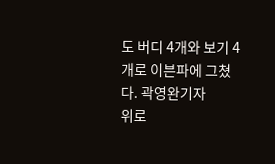도 버디 4개와 보기 4개로 이븐파에 그쳤다. 곽영완기자
위로